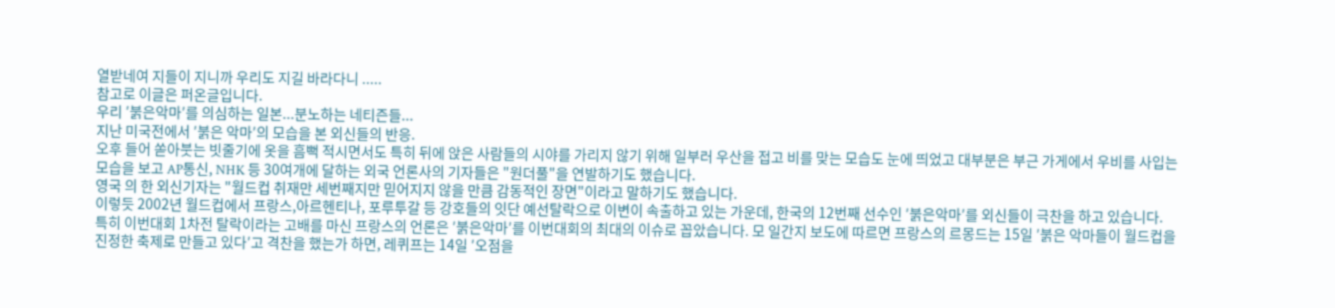열받네여 지들이 지니까 우리도 지길 바라다니 .....
참고로 이글은 퍼온글입니다.
우리 ′붉은악마′를 의심하는 일본...분노하는 네티즌들...
지난 미국전에서 ′붉은 악마′의 모습을 본 외신들의 반응.
오후 들어 쏟아붓는 빗줄기에 옷을 흠뻑 적시면서도 특히 뒤에 앉은 사람들의 시야를 가리지 않기 위해 일부러 우산을 접고 비를 맞는 모습도 눈에 띄었고 대부분은 부근 가게에서 우비를 사입는 모습을 보고 AP통신, NHK 등 30여개에 달하는 외국 언론사의 기자들은 "원더풀"을 연발하기도 했습니다.
영국 의 한 외신기자는 "월드컵 취재만 세번째지만 믿어지지 않을 만큼 감동적인 장면"이라고 말하기도 했습니다.
이렇듯 2002년 월드컵에서 프랑스,아르헨티나, 포루투갈 등 강호들의 잇단 예선탈락으로 이변이 속출하고 있는 가운데, 한국의 12번째 선수인 ′붉은악마′를 외신들이 극찬을 하고 있습니다.
특히 이번대회 1차전 탈락이라는 고배를 마신 프랑스의 언론은 ′붉은악마′를 이번대회의 최대의 이슈로 꼽았습니다. 모 일간지 보도에 따르면 프랑스의 르몽드는 15일 ′붉은 악마들이 월드컵을 진정한 축제로 만들고 있다′고 격찬을 했는가 하면, 레퀴프는 14일 ′오점을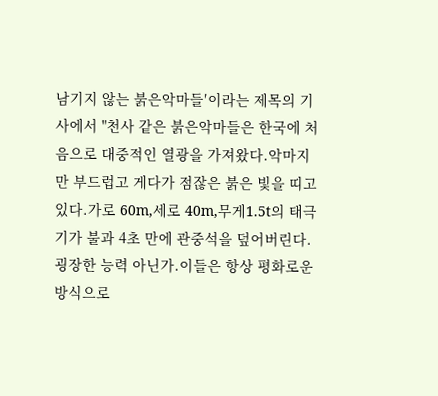남기지 않는 붉은악마들′이라는 제목의 기사에서 "천사 같은 붉은악마들은 한국에 처음으로 대중적인 열광을 가져왔다.악마지만 부드럽고 게다가 점잖은 붉은 빛을 띠고 있다.가로 60m,세로 40m,무게1.5t의 태극기가 불과 4초 만에 관중석을 덮어버린다.굉장한 능력 아닌가.이들은 항상 평화로운 방식으로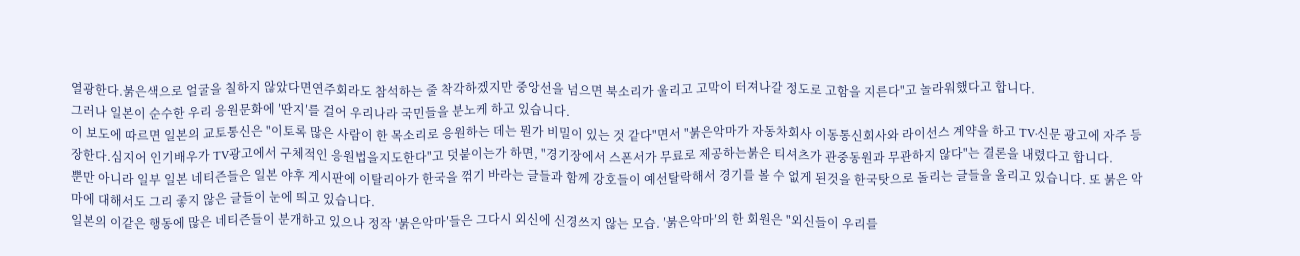열광한다.붉은색으로 얼굴을 칠하지 않았다면연주회라도 참석하는 줄 착각하겠지만 중앙선을 넘으면 북소리가 울리고 고막이 터져나갈 정도로 고함을 지른다"고 놀라워했다고 합니다.
그러나 일본이 순수한 우리 응원문화에 ′딴지′를 걸어 우리나라 국민들을 분노케 하고 있습니다.
이 보도에 따르면 일본의 교토통신은 "이토록 많은 사람이 한 목소리로 응원하는 데는 뭔가 비밀이 있는 것 같다"면서 "붉은악마가 자동차회사 이동통신회사와 라이선스 계약을 하고 TV·신문 광고에 자주 등장한다.심지어 인기배우가 TV광고에서 구체적인 응원법을지도한다"고 덧붙이는가 하면, "경기장에서 스폰서가 무료로 제공하는붉은 티셔츠가 관중동원과 무관하지 않다"는 결론을 내렸다고 합니다.
뿐만 아니라 일부 일본 네티즌들은 일본 야후 게시판에 이탈리아가 한국을 꺾기 바라는 글들과 함께 강호들이 예선탈락해서 경기를 볼 수 없게 된것을 한국탓으로 돌리는 글들을 올리고 있습니다. 또 붉은 악마에 대해서도 그리 좋지 않은 글들이 눈에 띄고 있습니다.
일본의 이같은 행동에 많은 네티즌들이 분개하고 있으나 정작 ′붉은악마′들은 그다시 외신에 신경쓰지 않는 모습. ′붉은악마′의 한 회원은 "외신들이 우리를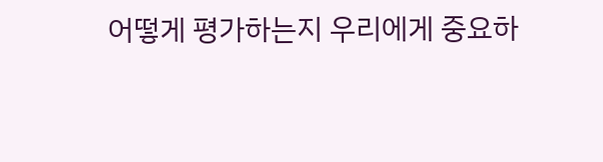어떻게 평가하는지 우리에게 중요하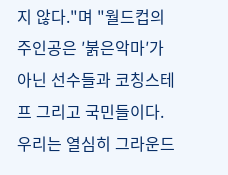지 않다."며 "월드컵의 주인공은 ′붉은악마′가 아닌 선수들과 코칭스테프 그리고 국민들이다. 우리는 열심히 그라운드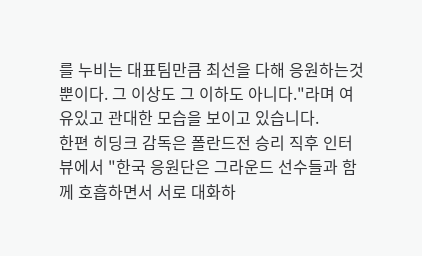를 누비는 대표팀만큼 최선을 다해 응원하는것 뿐이다. 그 이상도 그 이하도 아니다."라며 여유있고 관대한 모습을 보이고 있습니다.
한편 히딩크 감독은 폴란드전 승리 직후 인터뷰에서 "한국 응원단은 그라운드 선수들과 함께 호흡하면서 서로 대화하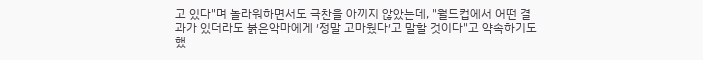고 있다"며 놀라워하면서도 극찬을 아끼지 않았는데, "월드컵에서 어떤 결과가 있더라도 붉은악마에게 ′정말 고마웠다′고 말할 것이다"고 약속하기도 했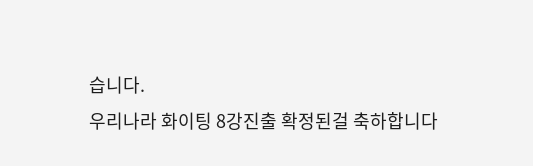습니다.
우리나라 화이팅 8강진출 확정된걸 축하합니다